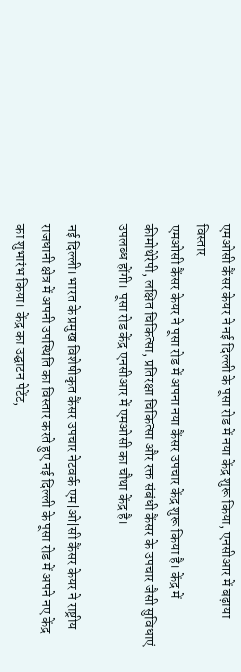एमओसी कैंसर केयर ने नई दिल्ली के पूसा रोड में नया केंद्र शुरू किया, एनसीआर में बढ़ाया विस्तार
एमओसी कैंसर केयर ने पूसा रोड में अपना नया कैंसर उपचार केंद्र शुरू किया है। केंद्र में कीमोथेरेपी, लक्षित चिकित्सा, प्रतिरक्षा चिकित्सा और रक्त संबंधी कैंसर के उपचार जैसी सुविधाएं उपलब्ध होंगी। पूसा रोड केंद्र एनसीआर में एमओसी का चौथा केंद्र है।

नई दिल्ली। भारत के प्रमुख विशेषीकृत कैंसर उपचार नेटवर्क एम|ओ|सी कैंसर केयर ने राष्ट्रीय राजधानी क्षेत्र में अपनी उपस्थिति का विस्तार करते हुए नई दिल्ली के पूसा रोड में अपने नए केंद्र का शुभारंभ किया। केंद्र का उद्घाटन पेटेंट,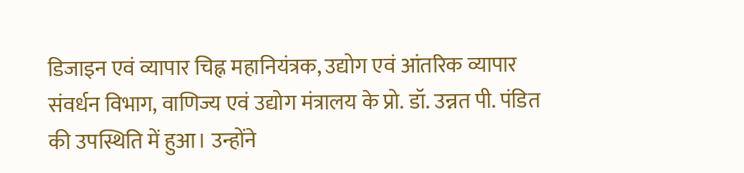डिजाइन एवं व्यापार चिह्न महानियंत्रक, उद्योग एवं आंतरिक व्यापार संवर्धन विभाग, वाणिज्य एवं उद्योग मंत्रालय के प्रो. डॉ. उन्नत पी. पंडित की उपस्थिति में हुआ। उन्होंने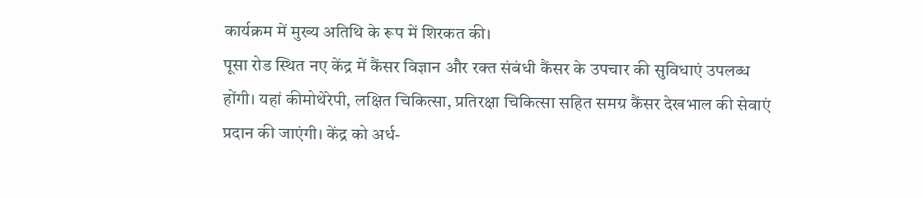कार्यक्रम में मुख्य अतिथि के रूप में शिरकत की।
पूसा रोड स्थित नए केंद्र में कैंसर विज्ञान और रक्त संबंधी कैंसर के उपचार की सुविधाएं उपलब्ध होंगी। यहां कीमोथेरेपी, लक्षित चिकित्सा, प्रतिरक्षा चिकित्सा सहित समग्र कैंसर देखभाल की सेवाएं प्रदान की जाएंगी। केंद्र को अर्ध-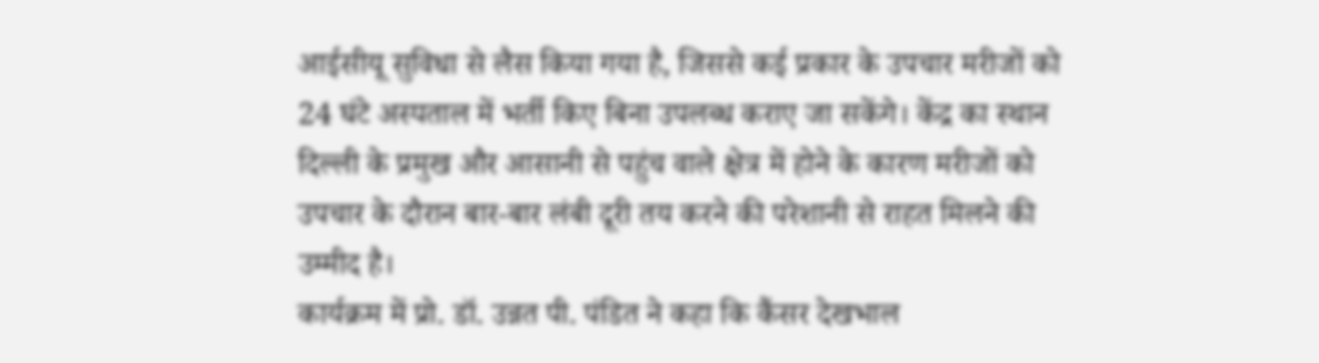आईसीयू सुविधा से लैस किया गया है, जिससे कई प्रकार के उपचार मरीजों को 24 घंटे अस्पताल में भर्ती किए बिना उपलब्ध कराए जा सकेंगे। केंद्र का स्थान दिल्ली के प्रमुख और आसानी से पहुंच वाले क्षेत्र में होने के कारण मरीजों को उपचार के दौरान बार-बार लंबी दूरी तय करने की परेशानी से राहत मिलने की उम्मीद है।
कार्यक्रम में प्रो. डॉ. उन्नत पी. पंडित ने कहा कि कैंसर देखभाल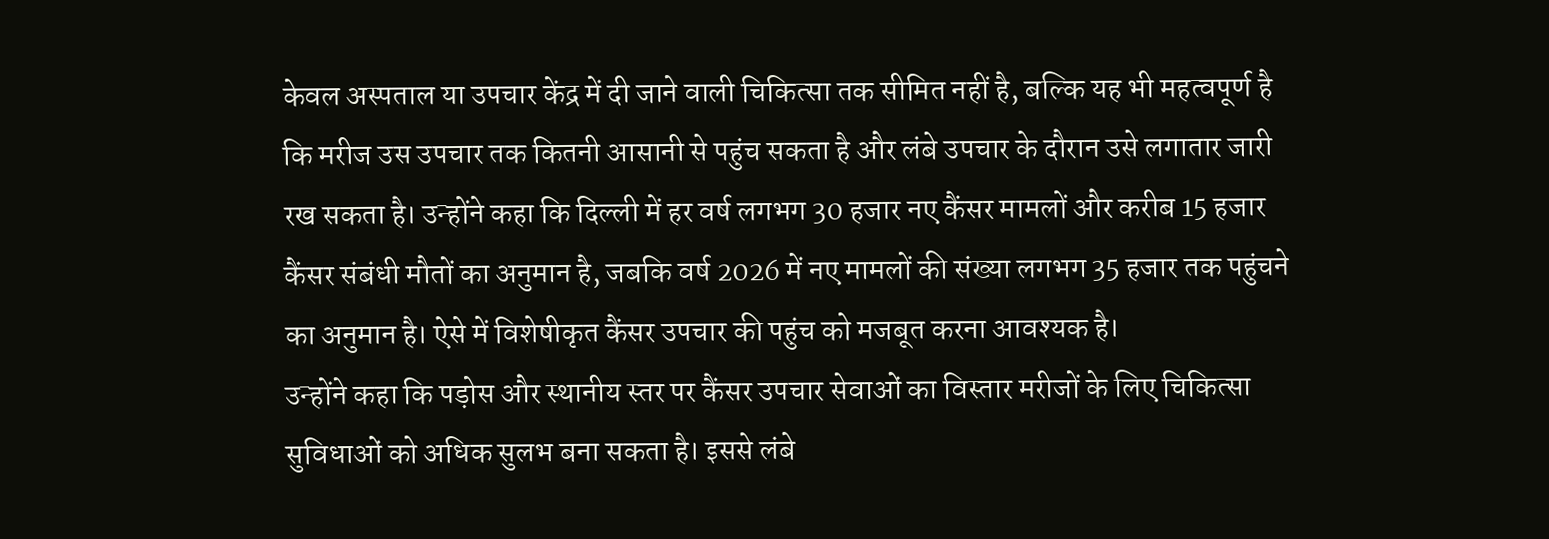केवल अस्पताल या उपचार केंद्र में दी जाने वाली चिकित्सा तक सीमित नहीं है, बल्कि यह भी महत्वपूर्ण है कि मरीज उस उपचार तक कितनी आसानी से पहुंच सकता है और लंबे उपचार के दौरान उसे लगातार जारी रख सकता है। उन्होंने कहा कि दिल्ली में हर वर्ष लगभग 30 हजार नए कैंसर मामलों और करीब 15 हजार कैंसर संबंधी मौतों का अनुमान है, जबकि वर्ष 2026 में नए मामलों की संख्या लगभग 35 हजार तक पहुंचने का अनुमान है। ऐसे में विशेषीकृत कैंसर उपचार की पहुंच को मजबूत करना आवश्यक है।
उन्होंने कहा कि पड़ोस और स्थानीय स्तर पर कैंसर उपचार सेवाओं का विस्तार मरीजों के लिए चिकित्सा सुविधाओं को अधिक सुलभ बना सकता है। इससे लंबे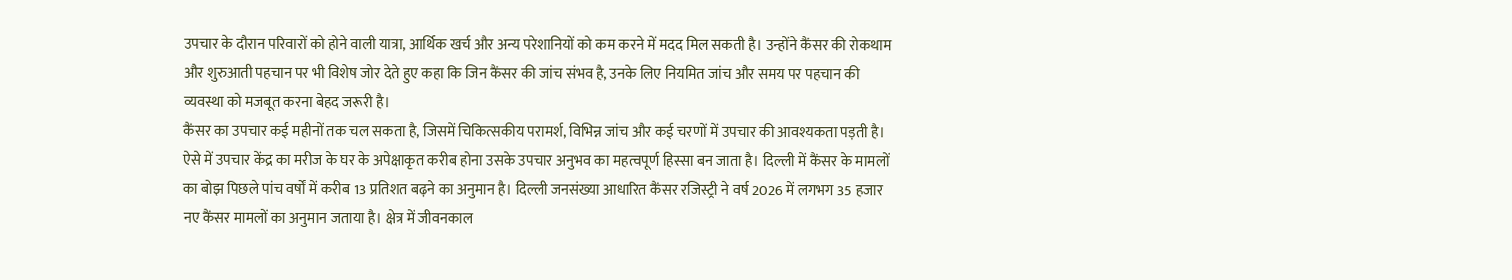उपचार के दौरान परिवारों को होने वाली यात्रा, आर्थिक खर्च और अन्य परेशानियों को कम करने में मदद मिल सकती है। उन्होंने कैंसर की रोकथाम और शुरुआती पहचान पर भी विशेष जोर देते हुए कहा कि जिन कैंसर की जांच संभव है, उनके लिए नियमित जांच और समय पर पहचान की व्यवस्था को मजबूत करना बेहद जरूरी है।
कैंसर का उपचार कई महीनों तक चल सकता है, जिसमें चिकित्सकीय परामर्श, विभिन्न जांच और कई चरणों में उपचार की आवश्यकता पड़ती है। ऐसे में उपचार केंद्र का मरीज के घर के अपेक्षाकृत करीब होना उसके उपचार अनुभव का महत्वपूर्ण हिस्सा बन जाता है। दिल्ली में कैंसर के मामलों का बोझ पिछले पांच वर्षों में करीब 13 प्रतिशत बढ़ने का अनुमान है। दिल्ली जनसंख्या आधारित कैंसर रजिस्ट्री ने वर्ष 2026 में लगभग 35 हजार नए कैंसर मामलों का अनुमान जताया है। क्षेत्र में जीवनकाल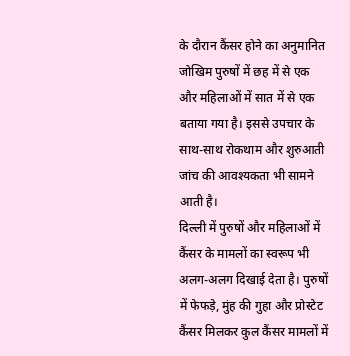के दौरान कैंसर होने का अनुमानित जोखिम पुरुषों में छह में से एक और महिलाओं में सात में से एक बताया गया है। इससे उपचार के साथ-साथ रोकथाम और शुरुआती जांच की आवश्यकता भी सामने आती है।
दिल्ली में पुरुषों और महिलाओं में कैंसर के मामलों का स्वरूप भी अलग-अलग दिखाई देता है। पुरुषों में फेफड़े, मुंह की गुहा और प्रोस्टेट कैंसर मिलकर कुल कैंसर मामलों में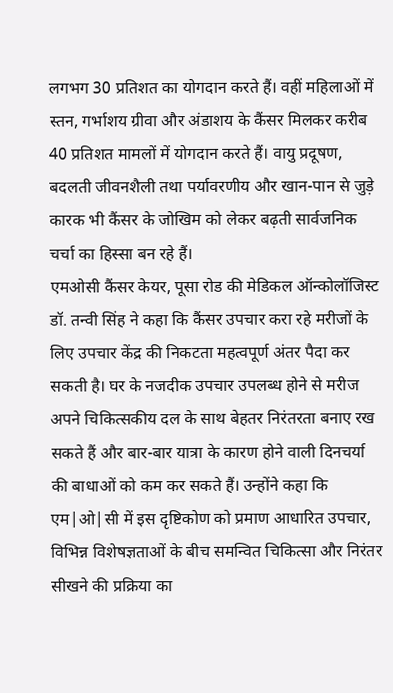लगभग 30 प्रतिशत का योगदान करते हैं। वहीं महिलाओं में स्तन, गर्भाशय ग्रीवा और अंडाशय के कैंसर मिलकर करीब 40 प्रतिशत मामलों में योगदान करते हैं। वायु प्रदूषण, बदलती जीवनशैली तथा पर्यावरणीय और खान-पान से जुड़े कारक भी कैंसर के जोखिम को लेकर बढ़ती सार्वजनिक चर्चा का हिस्सा बन रहे हैं।
एमओसी कैंसर केयर, पूसा रोड की मेडिकल ऑन्कोलॉजिस्ट डॉ. तन्वी सिंह ने कहा कि कैंसर उपचार करा रहे मरीजों के लिए उपचार केंद्र की निकटता महत्वपूर्ण अंतर पैदा कर सकती है। घर के नजदीक उपचार उपलब्ध होने से मरीज अपने चिकित्सकीय दल के साथ बेहतर निरंतरता बनाए रख सकते हैं और बार-बार यात्रा के कारण होने वाली दिनचर्या की बाधाओं को कम कर सकते हैं। उन्होंने कहा कि एम|ओ|सी में इस दृष्टिकोण को प्रमाण आधारित उपचार, विभिन्न विशेषज्ञताओं के बीच समन्वित चिकित्सा और निरंतर सीखने की प्रक्रिया का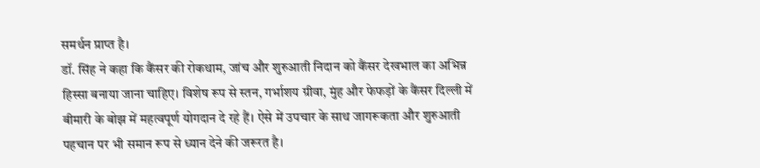समर्थन प्राप्त है।
डॉ. सिंह ने कहा कि कैंसर की रोकथाम, जांच और शुरुआती निदान को कैंसर देखभाल का अभिन्न हिस्सा बनाया जाना चाहिए। विशेष रूप से स्तन, गर्भाशय ग्रीवा, मुंह और फेफड़ों के कैंसर दिल्ली में बीमारी के बोझ में महत्वपूर्ण योगदान दे रहे हैं। ऐसे में उपचार के साथ जागरूकता और शुरुआती पहचान पर भी समान रूप से ध्यान देने की जरूरत है।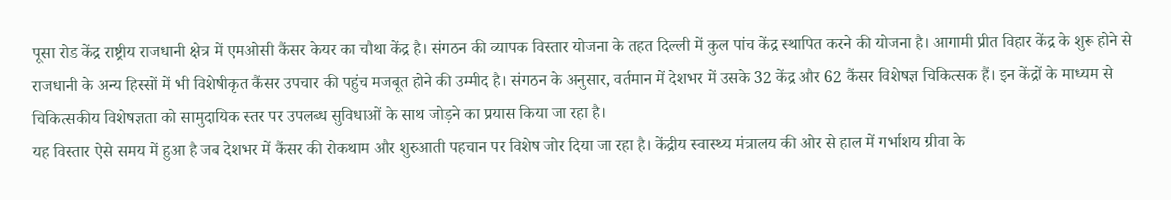पूसा रोड केंद्र राष्ट्रीय राजधानी क्षेत्र में एमओसी कैंसर केयर का चौथा केंद्र है। संगठन की व्यापक विस्तार योजना के तहत दिल्ली में कुल पांच केंद्र स्थापित करने की योजना है। आगामी प्रीत विहार केंद्र के शुरू होने से राजधानी के अन्य हिस्सों में भी विशेषीकृत कैंसर उपचार की पहुंच मजबूत होने की उम्मीद है। संगठन के अनुसार, वर्तमान में देशभर में उसके 32 केंद्र और 62 कैंसर विशेषज्ञ चिकित्सक हैं। इन केंद्रों के माध्यम से चिकित्सकीय विशेषज्ञता को सामुदायिक स्तर पर उपलब्ध सुविधाओं के साथ जोड़ने का प्रयास किया जा रहा है।
यह विस्तार ऐसे समय में हुआ है जब देशभर में कैंसर की रोकथाम और शुरुआती पहचान पर विशेष जोर दिया जा रहा है। केंद्रीय स्वास्थ्य मंत्रालय की ओर से हाल में गर्भाशय ग्रीवा के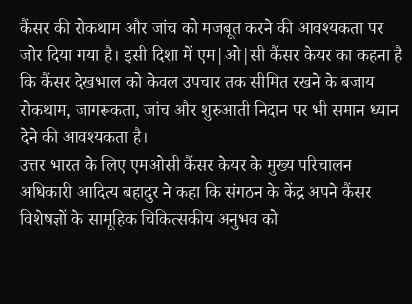कैंसर की रोकथाम और जांच को मजबूत करने की आवश्यकता पर जोर दिया गया है। इसी दिशा में एम|ओ|सी कैंसर केयर का कहना है कि कैंसर देखभाल को केवल उपचार तक सीमित रखने के बजाय रोकथाम, जागरूकता, जांच और शुरुआती निदान पर भी समान ध्यान देने की आवश्यकता है।
उत्तर भारत के लिए एमओसी कैंसर केयर के मुख्य परिचालन अधिकारी आदित्य बहादुर ने कहा कि संगठन के केंद्र अपने कैंसर विशेषज्ञों के सामूहिक चिकित्सकीय अनुभव को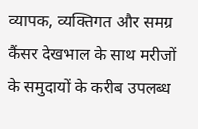व्यापक, व्यक्तिगत और समग्र कैंसर देखभाल के साथ मरीजों के समुदायों के करीब उपलब्ध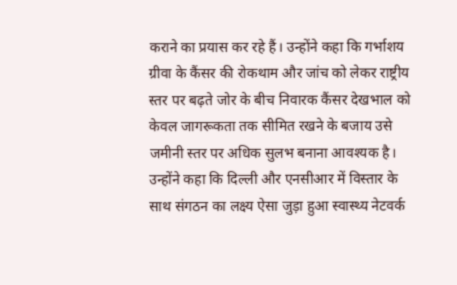कराने का प्रयास कर रहे हैं। उन्होंने कहा कि गर्भाशय ग्रीवा के कैंसर की रोकथाम और जांच को लेकर राष्ट्रीय स्तर पर बढ़ते जोर के बीच निवारक कैंसर देखभाल को केवल जागरूकता तक सीमित रखने के बजाय उसे जमीनी स्तर पर अधिक सुलभ बनाना आवश्यक है।
उन्होंने कहा कि दिल्ली और एनसीआर में विस्तार के साथ संगठन का लक्ष्य ऐसा जुड़ा हुआ स्वास्थ्य नेटवर्क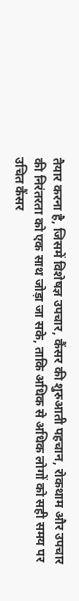तैयार करना है, जिसमें विशेषज्ञ उपचार, कैंसर की शुरुआती पहचान, रोकथाम और उपचार की निरंतरता को एक साथ जोड़ा जा सके, ताकि अधिक से अधिक लोगों को सही समय पर उचित कैंसर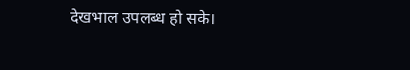देखभाल उपलब्ध हो सके।